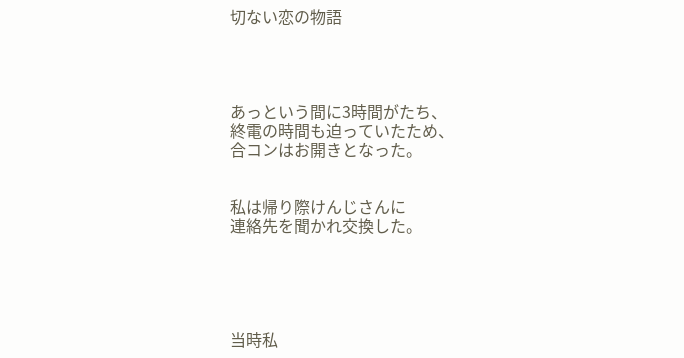切ない恋の物語




あっという間に3時間がたち、
終電の時間も迫っていたため、
合コンはお開きとなった。


私は帰り際けんじさんに
連絡先を聞かれ交換した。





当時私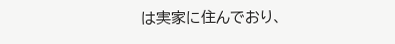は実家に住んでおり、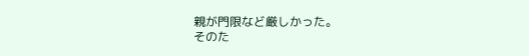親が門限など厳しかった。
そのた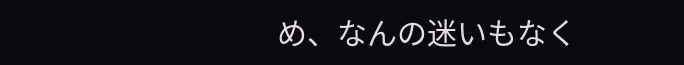め、なんの迷いもなく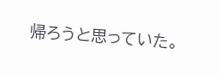帰ろうと思っていた。